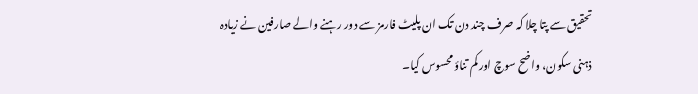تحقیق سے پتا چلا کہ صرف چند دن تک ان پلیٹ فارمز سے دور رہنے والے صارفین نے زیادہ ذہنی سکون، واضح سوچ اور کم تناؤ محسوس کیا۔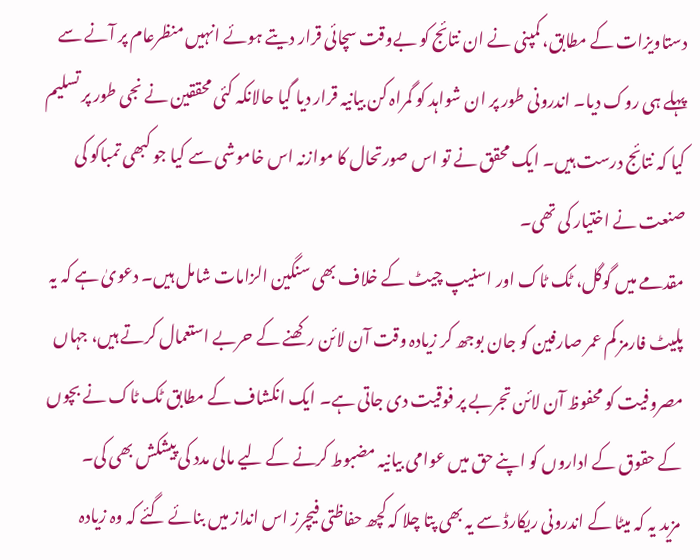دستاویزات کے مطابق، کمپنی نے ان نتائج کو بےوقت سچائی قرار دیتے ہوئے انہیں منظرعام پر آنے سے پہلے ہی روک دیا۔ اندرونی طور پر ان شواہد کو گمراہ کن بیانیہ قرار دیا گیا حالانکہ کئی محققین نے نجی طور پر تسلیم کیا کہ نتائج درست ہیں۔ ایک محقق نے تو اس صورتحال کا موازنہ اس خاموشی سے کیا جو کبھی تمباکو کی صنعت نے اختیار کی تھی۔
مقدمے میں گوگل، ٹک ٹاک اور اسنیپ چیٹ کے خلاف بھی سنگین الزامات شامل ہیں۔ دعویٰ ہے کہ یہ پلیٹ فارمز کم عمر صارفین کو جان بوجھ کر زیادہ وقت آن لائن رکھنے کے حربے استعمال کرتے ہیں، جہاں مصروفیت کو محفوظ آن لائن تجربے پر فوقیت دی جاتی ہے۔ ایک انکشاف کے مطابق ٹک ٹاک نے بچوں کے حقوق کے اداروں کو اپنے حق میں عوامی بیانیہ مضبوط کرنے کے لیے مالی مدد کی پیشکش بھی کی۔
مزید یہ کہ میٹا کے اندرونی ریکارڈ سے یہ بھی پتا چلا کہ کچھ حفاظتی فیچرز اس انداز میں بنائے گئے کہ وہ زیادہ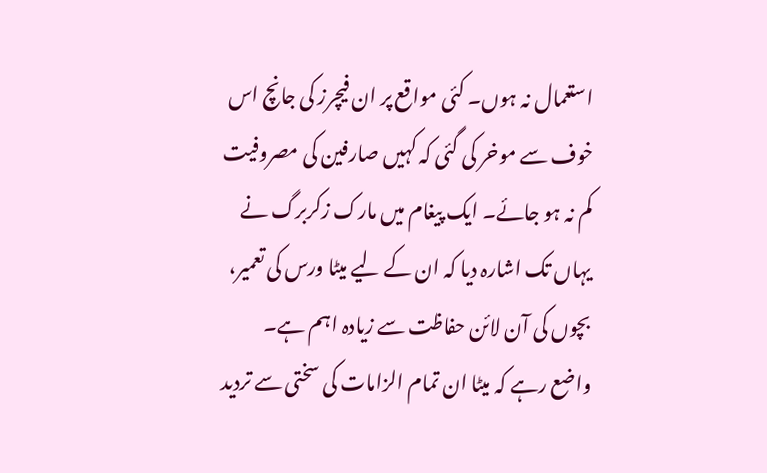استعمال نہ ہوں۔ کئی مواقع پر ان فیچرز کی جانچ اس خوف سے موخر کی گئی کہ کہیں صارفین کی مصروفیت کم نہ ہو جائے۔ ایک پیغام میں مارک زکربرگ نے یہاں تک اشارہ دیا کہ ان کے لیے میٹا ورس کی تعمیر، بچوں کی آن لائن حفاظت سے زیادہ اہم ہے۔
واضع رہے کہ میٹا ان تمام الزامات کی سختی سے تردید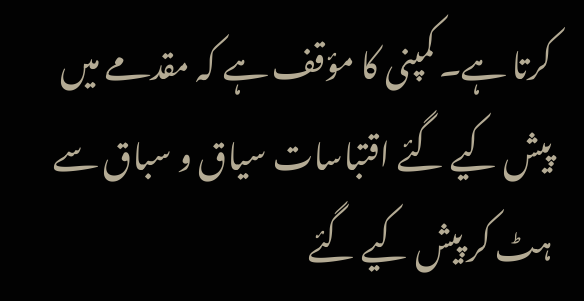کرتا ہے۔ کمپنی کا مؤقف ہے کہ مقدمے میں پیش کیے گئے اقتباسات سیاق و سباق سے ہٹ کر پیش کیے گئے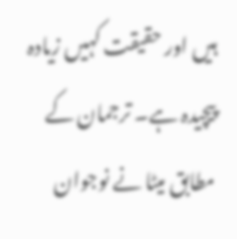ہیں اور حقیقت کہیں زیادہ پیچیدہ ہے۔ ترجمان کے مطابق میٹا نے نوجوان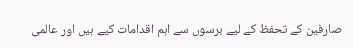صارفین کے تحفظ کے لیے برسوں سے اہم اقدامات کیے ہیں اور عالمی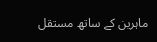ماہرین کے ساتھ مستقل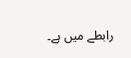رابطے میں ہے۔